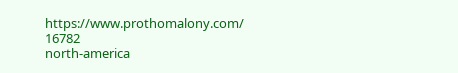https://www.prothomalony.com/
16782
north-america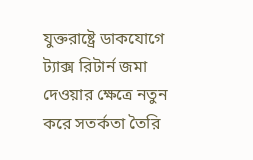যুক্তরাষ্ট্রে ডাকযোগে ট্যাক্স রিটার্ন জমা দেওয়ার ক্ষেত্রে নতুন করে সতর্কতা তৈরি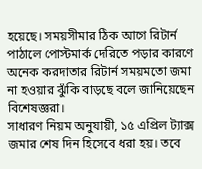হয়েছে। সময়সীমার ঠিক আগে রিটার্ন পাঠালে পোস্টমার্ক দেরিতে পড়ার কারণে অনেক করদাতার রিটার্ন সময়মতো জমা না হওয়ার ঝুঁকি বাড়ছে বলে জানিয়েছেন বিশেষজ্ঞরা।
সাধারণ নিয়ম অনুযায়ী, ১৫ এপ্রিল ট্যাক্স জমার শেষ দিন হিসেবে ধরা হয়। তবে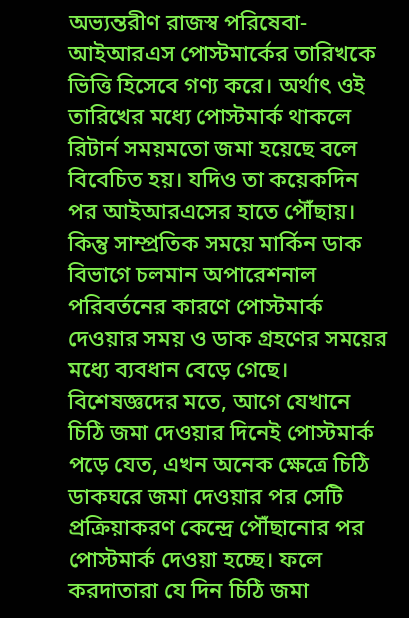অভ্যন্তরীণ রাজস্ব পরিষেবা-আইআরএস পোস্টমার্কের তারিখকে ভিত্তি হিসেবে গণ্য করে। অর্থাৎ ওই তারিখের মধ্যে পোস্টমার্ক থাকলে রিটার্ন সময়মতো জমা হয়েছে বলে বিবেচিত হয়। যদিও তা কয়েকদিন পর আইআরএসের হাতে পৌঁছায়। কিন্তু সাম্প্রতিক সময়ে মার্কিন ডাক বিভাগে চলমান অপারেশনাল পরিবর্তনের কারণে পোস্টমার্ক দেওয়ার সময় ও ডাক গ্রহণের সময়ের মধ্যে ব্যবধান বেড়ে গেছে।
বিশেষজ্ঞদের মতে, আগে যেখানে চিঠি জমা দেওয়ার দিনেই পোস্টমার্ক পড়ে যেত, এখন অনেক ক্ষেত্রে চিঠি ডাকঘরে জমা দেওয়ার পর সেটি প্রক্রিয়াকরণ কেন্দ্রে পৌঁছানোর পর পোস্টমার্ক দেওয়া হচ্ছে। ফলে করদাতারা যে দিন চিঠি জমা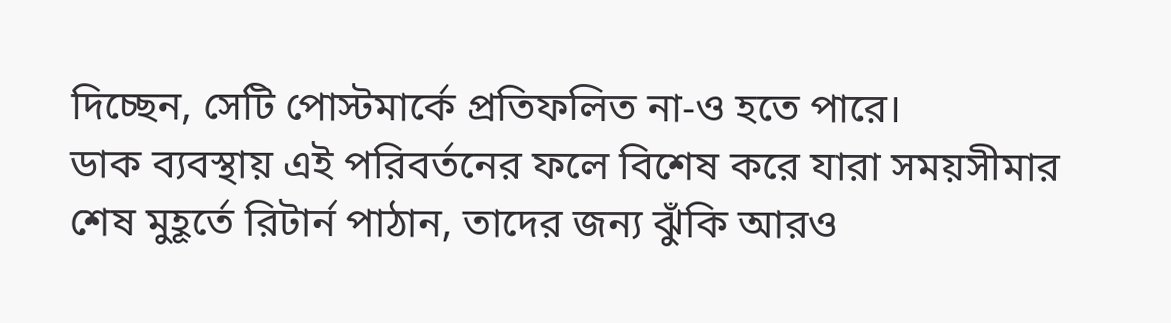দিচ্ছেন, সেটি পোস্টমার্কে প্রতিফলিত না-ও হতে পারে।
ডাক ব্যবস্থায় এই পরিবর্তনের ফলে বিশেষ করে যারা সময়সীমার শেষ মুহূর্তে রিটার্ন পাঠান, তাদের জন্য ঝুঁকি আরও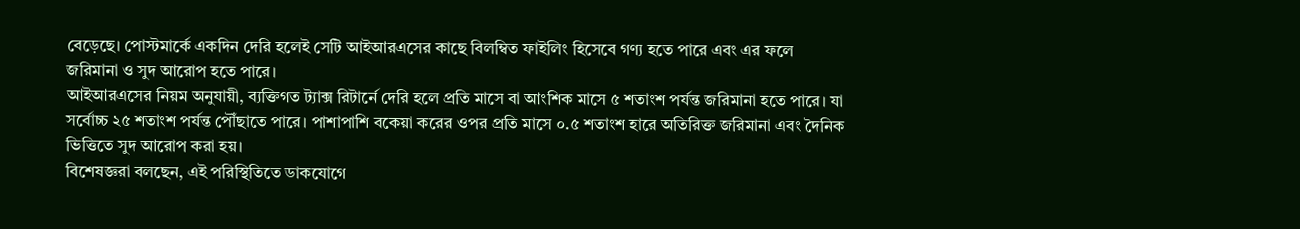বেড়েছে। পোস্টমার্কে একদিন দেরি হলেই সেটি আইআরএসের কাছে বিলম্বিত ফাইলিং হিসেবে গণ্য হতে পারে এবং এর ফলে জরিমানা ও সুদ আরোপ হতে পারে।
আইআরএসের নিয়ম অনুযায়ী, ব্যক্তিগত ট্যাক্স রিটার্নে দেরি হলে প্রতি মাসে বা আংশিক মাসে ৫ শতাংশ পর্যন্ত জরিমানা হতে পারে। যা সর্বোচ্চ ২৫ শতাংশ পর্যন্ত পৌঁছাতে পারে। পাশাপাশি বকেয়া করের ওপর প্রতি মাসে ০.৫ শতাংশ হারে অতিরিক্ত জরিমানা এবং দৈনিক ভিত্তিতে সুদ আরোপ করা হয়।
বিশেষজ্ঞরা বলছেন, এই পরিস্থিতিতে ডাকযোগে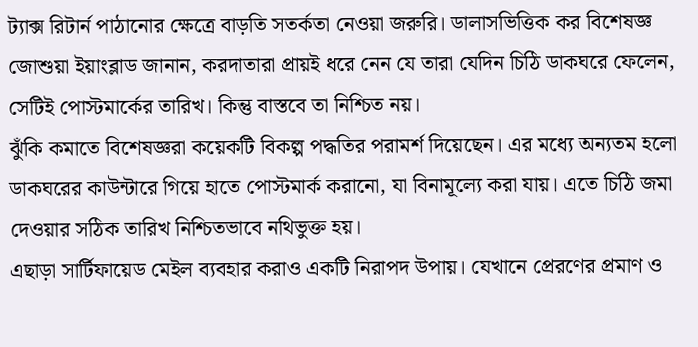ট্যাক্স রিটার্ন পাঠানোর ক্ষেত্রে বাড়তি সতর্কতা নেওয়া জরুরি। ডালাসভিত্তিক কর বিশেষজ্ঞ জোশুয়া ইয়াংব্লাড জানান, করদাতারা প্রায়ই ধরে নেন যে তারা যেদিন চিঠি ডাকঘরে ফেলেন, সেটিই পোস্টমার্কের তারিখ। কিন্তু বাস্তবে তা নিশ্চিত নয়।
ঝুঁকি কমাতে বিশেষজ্ঞরা কয়েকটি বিকল্প পদ্ধতির পরামর্শ দিয়েছেন। এর মধ্যে অন্যতম হলো ডাকঘরের কাউন্টারে গিয়ে হাতে পোস্টমার্ক করানো, যা বিনামূল্যে করা যায়। এতে চিঠি জমা দেওয়ার সঠিক তারিখ নিশ্চিতভাবে নথিভুক্ত হয়।
এছাড়া সার্টিফায়েড মেইল ব্যবহার করাও একটি নিরাপদ উপায়। যেখানে প্রেরণের প্রমাণ ও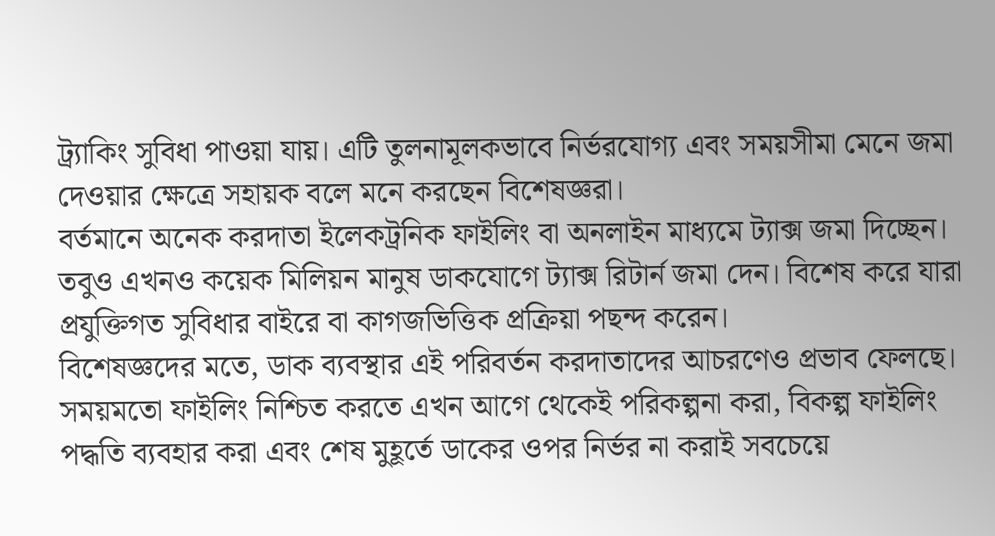ট্র্যাকিং সুবিধা পাওয়া যায়। এটি তুলনামূলকভাবে নির্ভরযোগ্য এবং সময়সীমা মেনে জমা দেওয়ার ক্ষেত্রে সহায়ক বলে মনে করছেন বিশেষজ্ঞরা।
বর্তমানে অনেক করদাতা ইলেকট্রনিক ফাইলিং বা অনলাইন মাধ্যমে ট্যাক্স জমা দিচ্ছেন। তবুও এখনও কয়েক মিলিয়ন মানুষ ডাকযোগে ট্যাক্স রিটার্ন জমা দেন। বিশেষ করে যারা প্রযুক্তিগত সুবিধার বাইরে বা কাগজভিত্তিক প্রক্রিয়া পছন্দ করেন।
বিশেষজ্ঞদের মতে, ডাক ব্যবস্থার এই পরিবর্তন করদাতাদের আচরণেও প্রভাব ফেলছে। সময়মতো ফাইলিং নিশ্চিত করতে এখন আগে থেকেই পরিকল্পনা করা, বিকল্প ফাইলিং পদ্ধতি ব্যবহার করা এবং শেষ মুহূর্তে ডাকের ওপর নির্ভর না করাই সবচেয়ে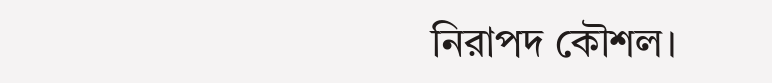নিরাপদ কৌশল।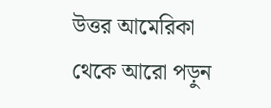উত্তর আমেরিকা থেকে আরো পড়ুন